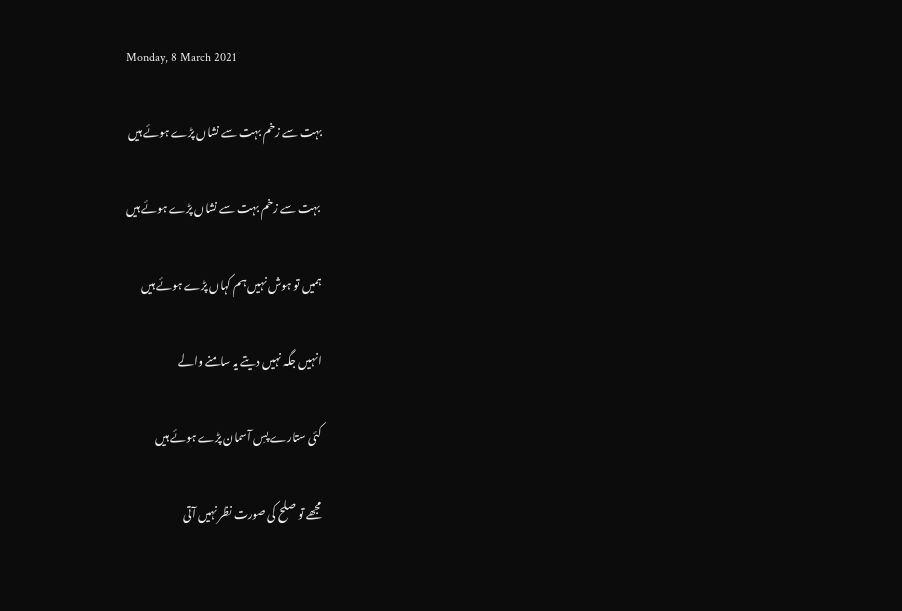Monday, 8 March 2021

بہت سے زخم بہت سے نشاں پڑے ہوئے ہیں

 بہت سے زخم بہت سے نشاں پڑے ہوئے ہیں

ہمیں تو ہوش نہیں ہم کہاں پڑے ہوئے ہیں

انہیں جگہ نہیں دیتے یہ سامنے والے

کئی ستارے پسِ آسمان پڑے ہوئے ہیں

مجھے تو صلح کی صورت نظر نہیں آتی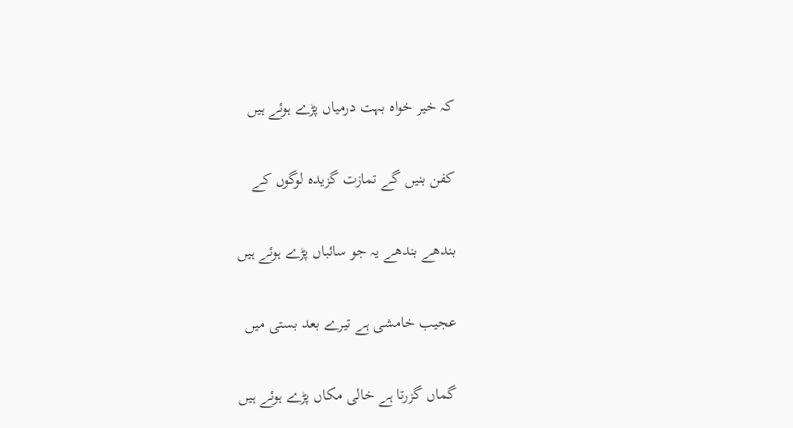کہ خیر خواہ بہت درمیاں پڑے ہوئے ہیں

کفن بنیں گے تمازت گزیدہ لوگوں کے

بندھے بندھے یہ جو سائباں پڑے ہوئے ہیں

عجیب خامشی ہے تیرے بعد بستی میں

گماں گزرتا ہے خالی مکاں پڑے ہوئے ہیں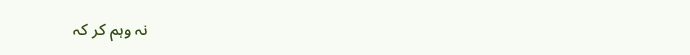نہ وہم کر کہ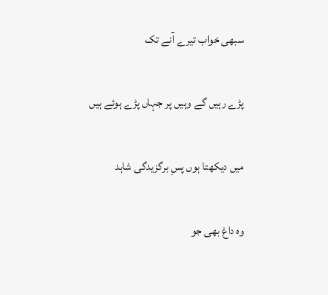سبھی خواب تیرے آنے تک

پڑے رہیں گے وہیں پر جہاں پڑے ہوئے ہیں

میں دیکھتا ہوں پسِ برگزیدگی شاہد

وہ داغ بھی جو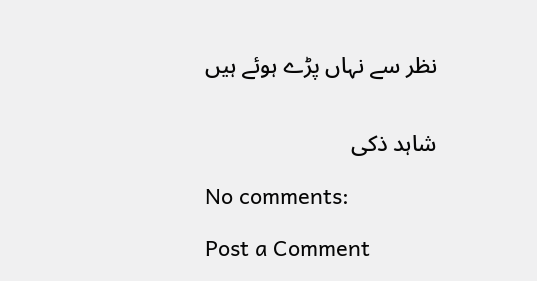نظر سے نہاں پڑے ہوئے ہیں


شاہد ذکی

No comments:

Post a Comment